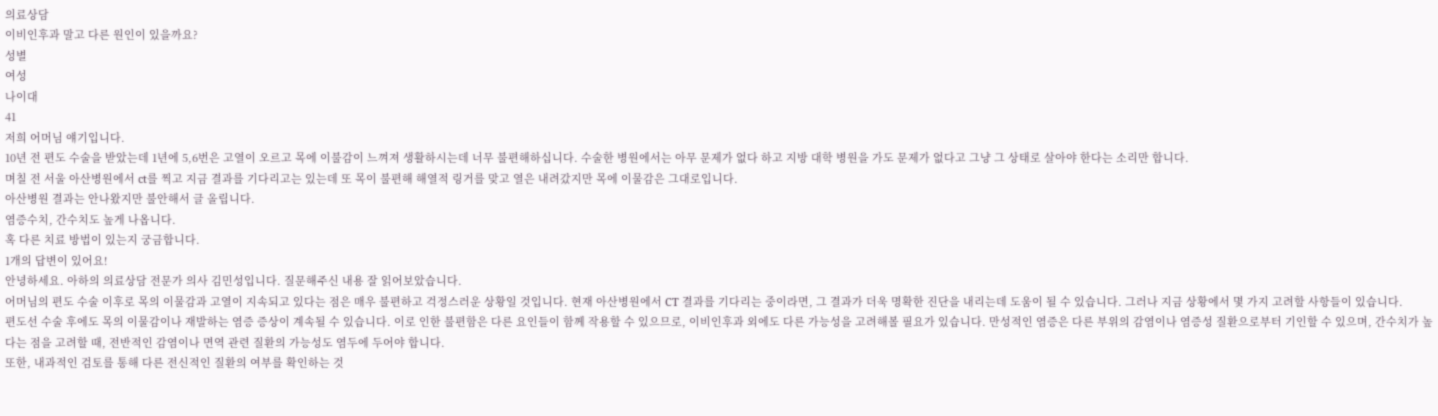의료상담
이비인후과 말고 다른 원인이 있을까요?
성별
여성
나이대
41
저희 어머님 얘기입니다.
10년 전 편도 수술을 받았는데 1년에 5,6번은 고열이 오르고 목에 이불감이 느껴져 생활하시는데 너무 불편해하십니다. 수술한 병원에서는 아무 문제가 없다 하고 지방 대학 병원을 가도 문제가 없다고 그냥 그 상태로 살아야 한다는 소리만 합니다.
며칠 전 서울 아산병원에서 ct를 찍고 지금 결과를 기다리고는 있는데 또 목이 불편해 해열적 링거를 맞고 열은 내려갔지만 목에 이물감은 그대로입니다.
아산병원 결과는 안나왔지만 불안해서 글 올립니다.
염증수치, 간수치도 높게 나옵니다.
혹 다른 치료 방법이 있는지 궁금합니다.
1개의 답변이 있어요!
안녕하세요. 아하의 의료상담 전문가 의사 김민성입니다. 질문해주신 내용 잘 읽어보았습니다.
어머님의 편도 수술 이후로 목의 이물감과 고열이 지속되고 있다는 점은 매우 불편하고 걱정스러운 상황일 것입니다. 현재 아산병원에서 CT 결과를 기다리는 중이라면, 그 결과가 더욱 명확한 진단을 내리는데 도움이 될 수 있습니다. 그러나 지금 상황에서 몇 가지 고려할 사항들이 있습니다.
편도선 수술 후에도 목의 이물감이나 재발하는 염증 증상이 계속될 수 있습니다. 이로 인한 불편함은 다른 요인들이 함께 작용할 수 있으므로, 이비인후과 외에도 다른 가능성을 고려해볼 필요가 있습니다. 만성적인 염증은 다른 부위의 감염이나 염증성 질환으로부터 기인할 수 있으며, 간수치가 높다는 점을 고려할 때, 전반적인 감염이나 면역 관련 질환의 가능성도 염두에 두어야 합니다.
또한, 내과적인 검토를 통해 다른 전신적인 질환의 여부를 확인하는 것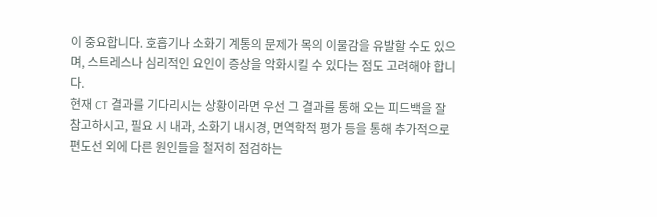이 중요합니다. 호흡기나 소화기 계통의 문제가 목의 이물감을 유발할 수도 있으며, 스트레스나 심리적인 요인이 증상을 악화시킬 수 있다는 점도 고려해야 합니다.
현재 CT 결과를 기다리시는 상황이라면 우선 그 결과를 통해 오는 피드백을 잘 참고하시고, 필요 시 내과, 소화기 내시경, 면역학적 평가 등을 통해 추가적으로 편도선 외에 다른 원인들을 철저히 점검하는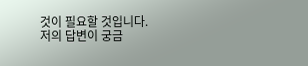것이 필요할 것입니다.
저의 답변이 궁금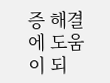증 해결에 도움이 되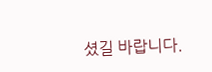셨길 바랍니다.